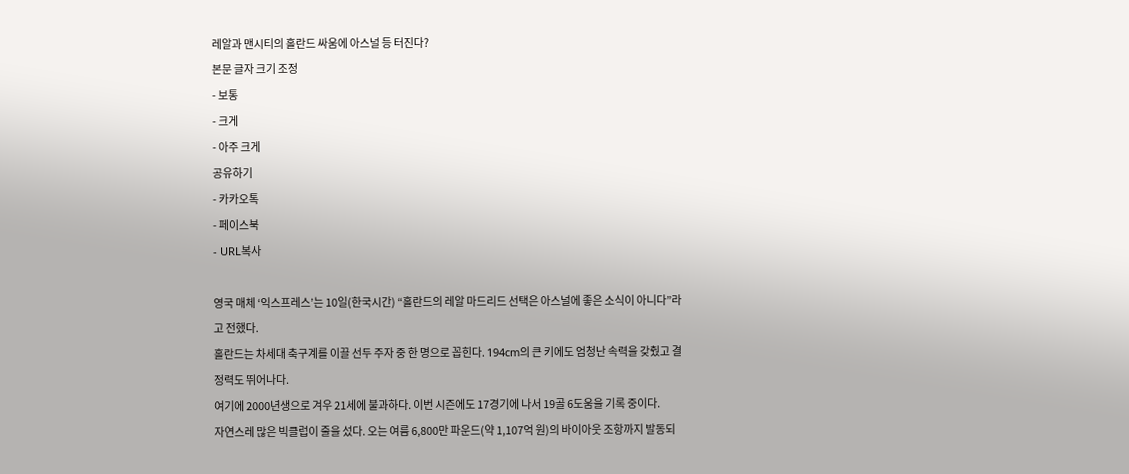레알과 맨시티의 홀란드 싸움에 아스널 등 터진다?
본문 글자 크기 조정
- 보통
- 크게
- 아주 크게
공유하기
- 카카오톡
- 페이스북
- URL복사

영국 매체 ‘익스프레스’는 10일(한국시간) “홀란드의 레알 마드리드 선택은 아스널에 좋은 소식이 아니다”라고 전했다.
홀란드는 차세대 축구계를 이끌 선두 주자 중 한 명으로 꼽힌다. 194cm의 큰 키에도 엄청난 속력을 갖췄고 결정력도 뛰어나다.
여기에 2000년생으로 겨우 21세에 불과하다. 이번 시즌에도 17경기에 나서 19골 6도움을 기록 중이다.
자연스레 많은 빅클럽이 줄을 섰다. 오는 여름 6,800만 파운드(약 1,107억 원)의 바이아웃 조항까지 발동되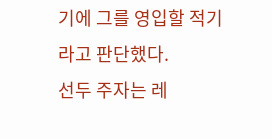기에 그를 영입할 적기라고 판단했다.
선두 주자는 레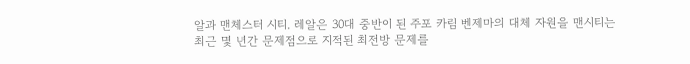알과 맨체스터 시티. 레알은 30대 중반이 된 주포 카림 벤제마의 대체 자원을 맨시티는 최근 몇 년간 문제점으로 지적된 최전방 문제를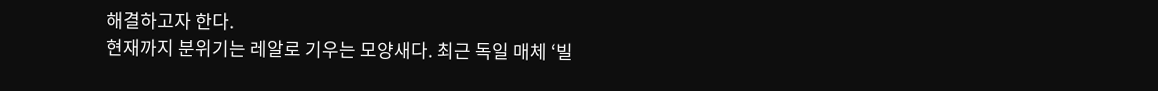해결하고자 한다.
현재까지 분위기는 레알로 기우는 모양새다. 최근 독일 매체 ‘빌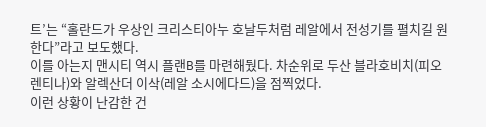트’는 “홀란드가 우상인 크리스티아누 호날두처럼 레알에서 전성기를 펼치길 원한다”라고 보도했다.
이를 아는지 맨시티 역시 플랜B를 마련해뒀다. 차순위로 두산 블라호비치(피오렌티나)와 알렉산더 이삭(레알 소시에다드)을 점찍었다.
이런 상황이 난감한 건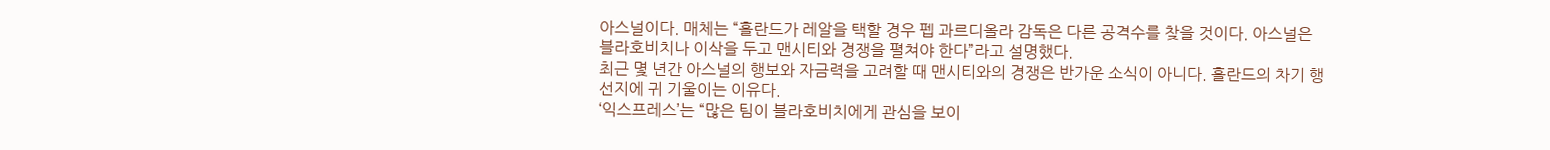아스널이다. 매체는 “홀란드가 레알을 택할 경우 펩 과르디올라 감독은 다른 공격수를 찾을 것이다. 아스널은 블라호비치나 이삭을 두고 맨시티와 경쟁을 펼쳐야 한다”라고 설명했다.
최근 몇 년간 아스널의 행보와 자금력을 고려할 때 맨시티와의 경쟁은 반가운 소식이 아니다. 홀란드의 차기 행선지에 귀 기울이는 이유다.
‘익스프레스’는 “많은 팀이 블라호비치에게 관심을 보이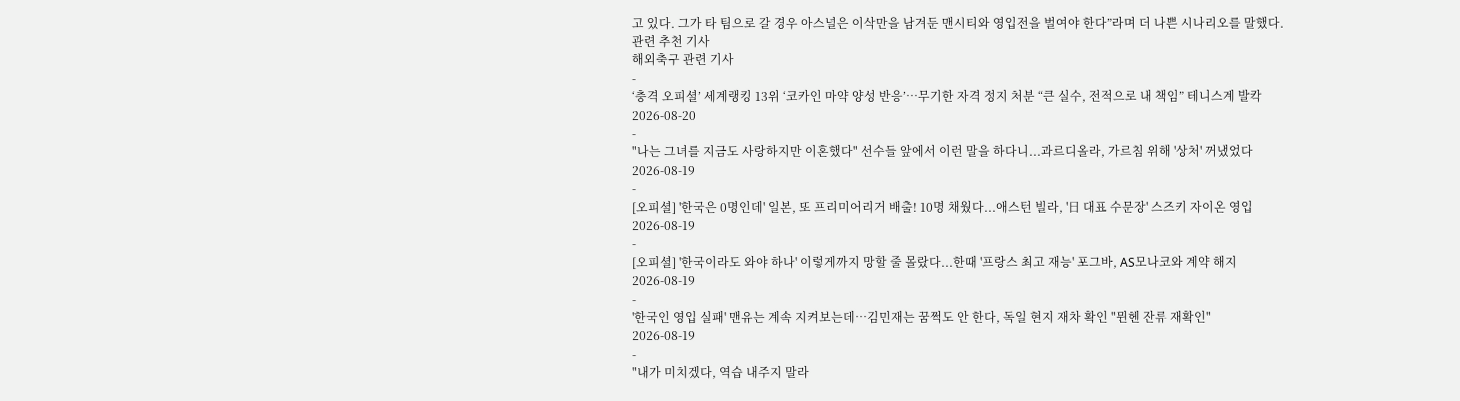고 있다. 그가 타 팀으로 갈 경우 아스널은 이삭만을 남겨둔 맨시티와 영입전을 벌여야 한다”라며 더 나쁜 시나리오를 말했다.
관련 추천 기사
해외축구 관련 기사
-
‘충격 오피셜’ 세계랭킹 13위 ‘코카인 마약 양성 반응’…무기한 자격 정지 처분 “큰 실수, 전적으로 내 책임” 테니스계 발칵
2026-08-20
-
"나는 그녀를 지금도 사랑하지만 이혼했다" 선수들 앞에서 이런 말을 하다니...과르디올라, 가르침 위해 '상처' 꺼냈었다
2026-08-19
-
[오피셜] '한국은 0명인데' 일본, 또 프리미어리거 배출! 10명 채웠다...애스턴 빌라, '日 대표 수문장' 스즈키 자이온 영입
2026-08-19
-
[오피셜] '한국이라도 와야 하나' 이렇게까지 망할 줄 몰랐다...한때 '프랑스 최고 재능' 포그바, AS모나코와 계약 해지
2026-08-19
-
'한국인 영입 실패' 맨유는 계속 지켜보는데…김민재는 꿈쩍도 안 한다, 독일 현지 재차 확인 "뮌헨 잔류 재확인"
2026-08-19
-
"내가 미치겠다, 역습 내주지 말라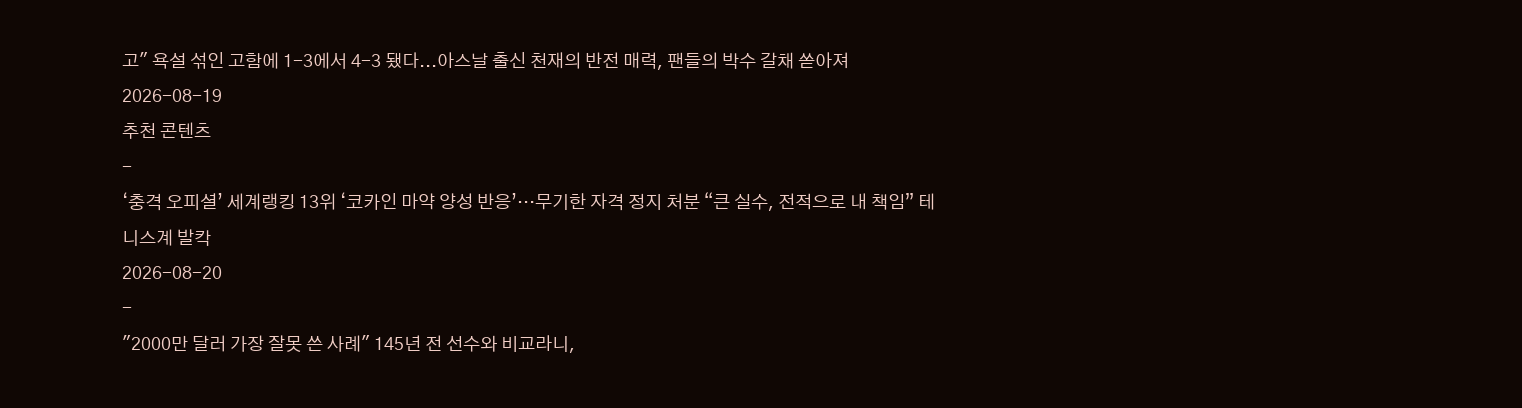고" 욕설 섞인 고함에 1-3에서 4-3 됐다...아스날 출신 천재의 반전 매력, 팬들의 박수 갈채 쏟아져
2026-08-19
추천 콘텐츠
-
‘충격 오피셜’ 세계랭킹 13위 ‘코카인 마약 양성 반응’…무기한 자격 정지 처분 “큰 실수, 전적으로 내 책임” 테니스계 발칵
2026-08-20
-
"2000만 달러 가장 잘못 쓴 사례" 145년 전 선수와 비교라니,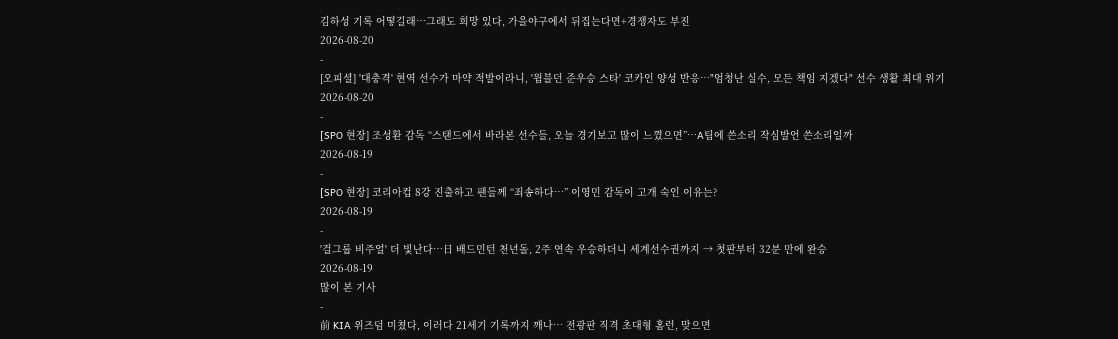김하성 기록 어떻길래…그래도 희망 있다, 가을야구에서 뒤집는다면+경쟁자도 부진
2026-08-20
-
[오피셜] '대충격' 현역 선수가 마약 적발이라니, '윔블던 준우승 스타' 코카인 양성 반응…"엄청난 실수, 모든 책임 지겠다" 선수 생활 최대 위기
2026-08-20
-
[SPO 현장] 조성환 감독 “스탠드에서 바라본 선수들, 오늘 경기보고 많이 느꼈으면”…A팀에 쓴소리 작심발언 쓴소리일까
2026-08-19
-
[SPO 현장] 코리아컵 8강 진출하고 팬들께 “죄송하다…” 이영민 감독이 고개 숙인 이유는?
2026-08-19
-
'걸그룹 비주얼' 더 빛난다…日 배드민턴 천년돌, 2주 연속 우승하더니 세계선수권까지 → 첫판부터 32분 만에 완승
2026-08-19
많이 본 기사
-
前 KIA 위즈덤 미쳤다, 이러다 21세기 기록까지 깨나… 전광판 직격 초대형 홈런, 맞으면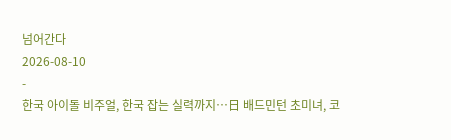넘어간다
2026-08-10
-
한국 아이돌 비주얼, 한국 잡는 실력까지…日 배드민턴 초미녀, 코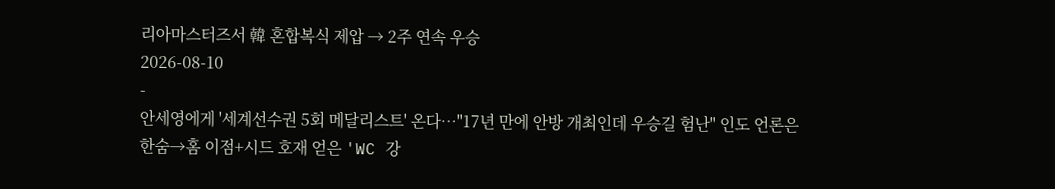리아마스터즈서 韓 혼합복식 제압 → 2주 연속 우승
2026-08-10
-
안세영에게 '세계선수권 5회 메달리스트' 온다…"17년 만에 안방 개최인데 우승길 험난" 인도 언론은 한숨→홈 이점+시드 호재 얻은 'WC 강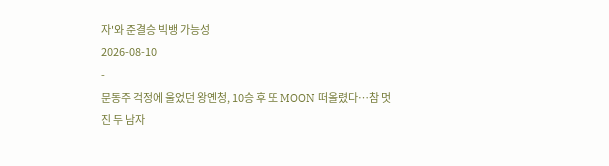자'와 준결승 빅뱅 가능성
2026-08-10
-
문동주 걱정에 울었던 왕옌청, 10승 후 또 MOON 떠올렸다…참 멋진 두 남자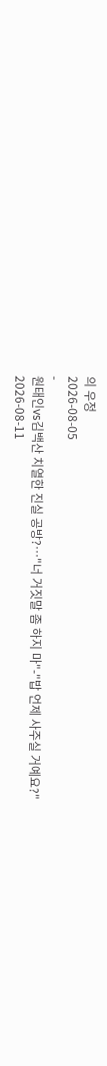의 우정
2026-08-05
-
원태인vs김백산 치열한 진실 공방?…"너 거짓말 좀 하지 마"-"밥 언제 사주실 거예요?"
2026-08-11